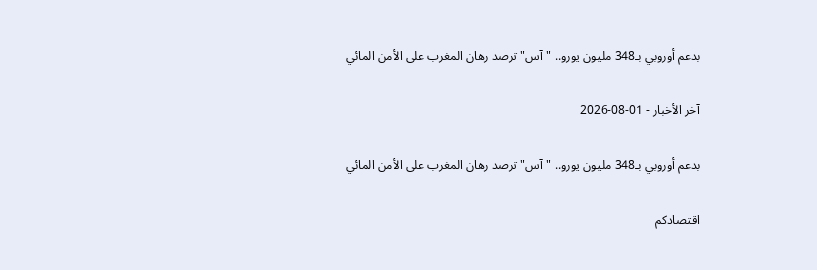بدعم أوروبي بـ348 مليون يورو.. "آس" ترصد رهان المغرب على الأمن المائي

آخر الأخبار - 01-08-2026

بدعم أوروبي بـ348 مليون يورو.. "آس" ترصد رهان المغرب على الأمن المائي

اقتصادكم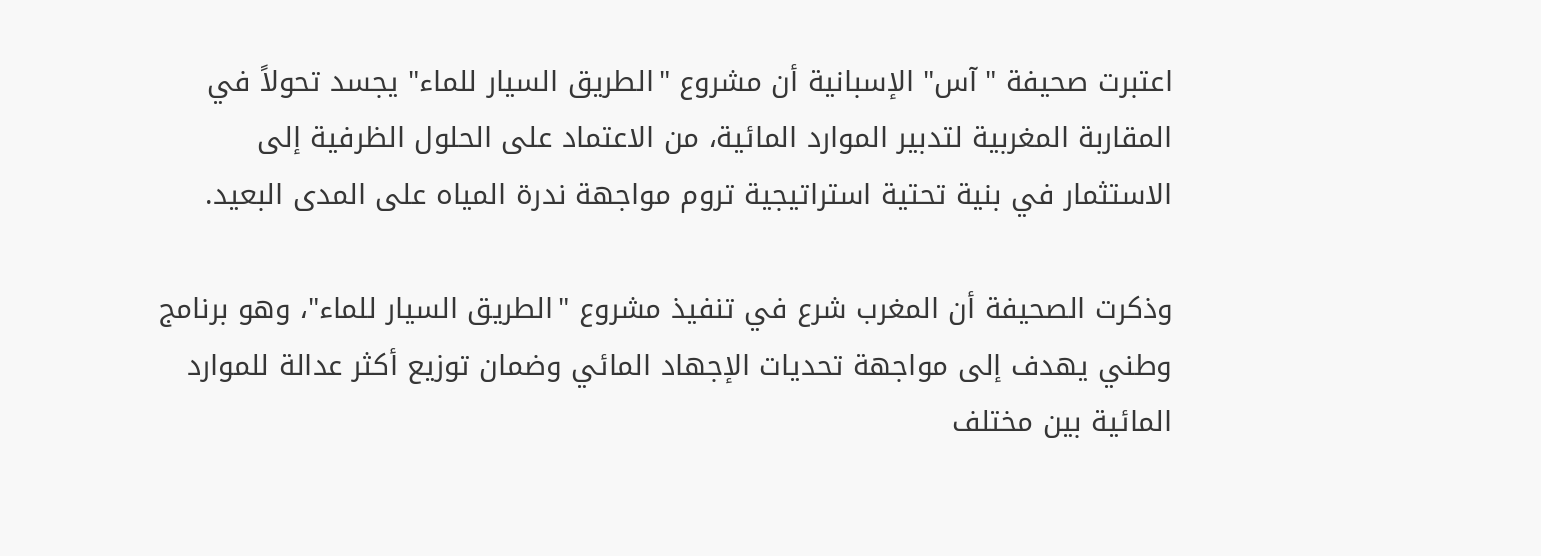اعتبرت صحيفة "آس" الإسبانية أن مشروع "الطريق السيار للماء" يجسد تحولاً في المقاربة المغربية لتدبير الموارد المائية، من الاعتماد على الحلول الظرفية إلى الاستثمار في بنية تحتية استراتيجية تروم مواجهة ندرة المياه على المدى البعيد.

وذكرت الصحيفة أن المغرب شرع في تنفيذ مشروع "الطريق السيار للماء"، وهو برنامج وطني يهدف إلى مواجهة تحديات الإجهاد المائي وضمان توزيع أكثر عدالة للموارد المائية بين مختلف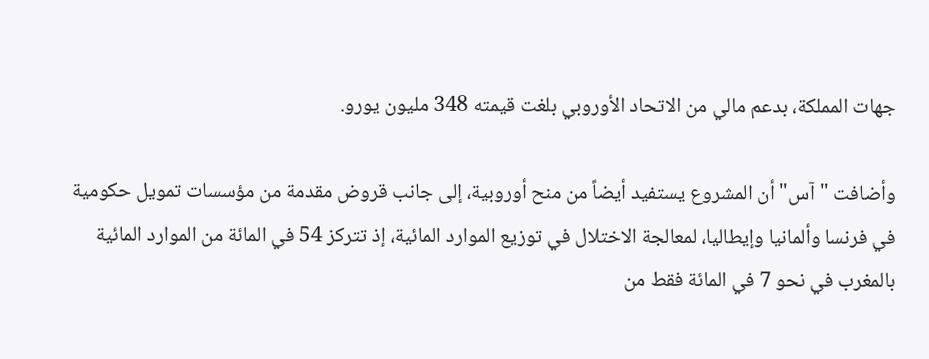جهات المملكة، بدعم مالي من الاتحاد الأوروبي بلغت قيمته 348 مليون يورو.

وأضافت "آس" أن المشروع يستفيد أيضاً من منح أوروبية، إلى جانب قروض مقدمة من مؤسسات تمويل حكومية في فرنسا وألمانيا وإيطاليا، لمعالجة الاختلال في توزيع الموارد المائية، إذ تتركز 54 في المائة من الموارد المائية بالمغرب في نحو 7 في المائة فقط من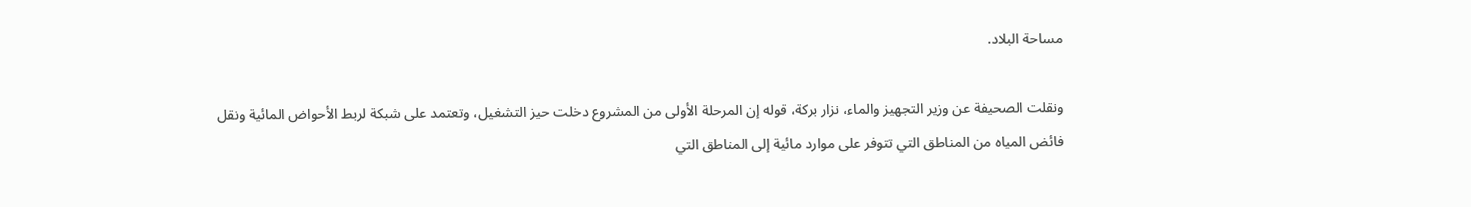مساحة البلاد.

ونقلت الصحيفة عن وزير التجهيز والماء، نزار بركة، قوله إن المرحلة الأولى من المشروع دخلت حيز التشغيل، وتعتمد على شبكة لربط الأحواض المائية ونقل فائض المياه من المناطق التي تتوفر على موارد مائية إلى المناطق التي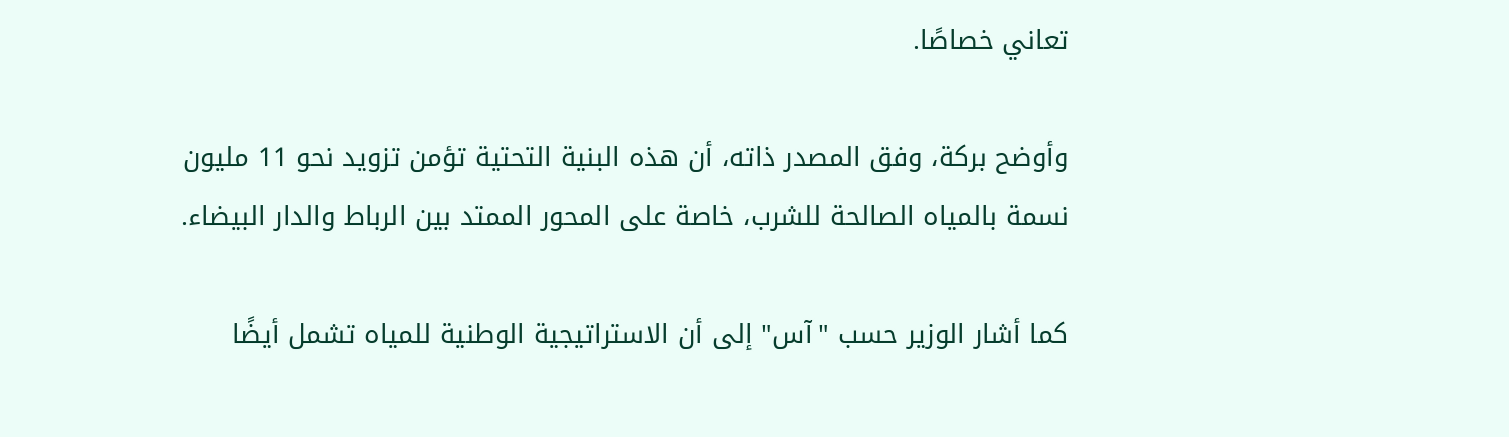تعاني خصاصًا.

وأوضح بركة، وفق المصدر ذاته، أن هذه البنية التحتية تؤمن تزويد نحو 11 مليون نسمة بالمياه الصالحة للشرب، خاصة على المحور الممتد بين الرباط والدار البيضاء.

كما أشار الوزير حسب "آس" إلى أن الاستراتيجية الوطنية للمياه تشمل أيضًا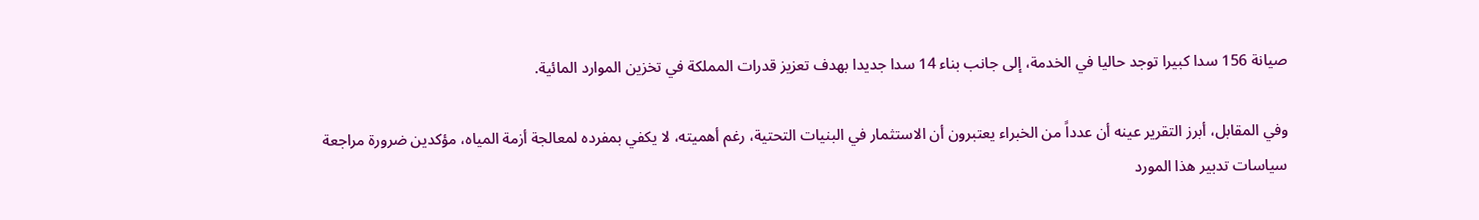صيانة 156 سدا كبيرا توجد حاليا في الخدمة، إلى جانب بناء 14 سدا جديدا بهدف تعزيز قدرات المملكة في تخزين الموارد المائية.

وفي المقابل، أبرز التقرير عينه أن عدداً من الخبراء يعتبرون أن الاستثمار في البنيات التحتية، رغم أهميته، لا يكفي بمفرده لمعالجة أزمة المياه، مؤكدين ضرورة مراجعة سياسات تدبير هذا المورد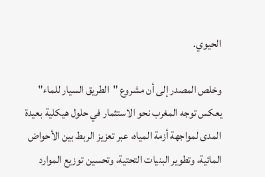الحيوي.

وخلص المصدر إلى أن مشروع "الطريق السيار للماء" يعكس توجه المغرب نحو الاستثمار في حلول هيكلية بعيدة المدى لمواجهة أزمة المياه، عبر تعزيز الربط بين الأحواض المائية، وتطوير البنيات التحتية، وتحسين توزيع الموارد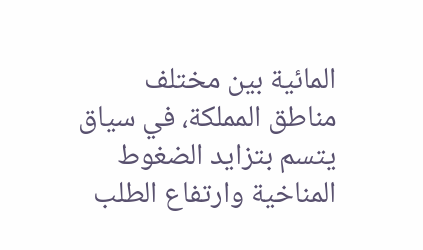المائية بين مختلف مناطق المملكة، في سياق يتسم بتزايد الضغوط المناخية وارتفاع الطلب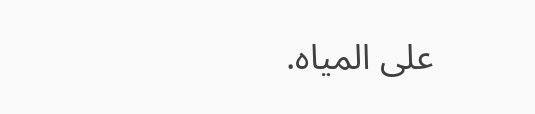على المياه.